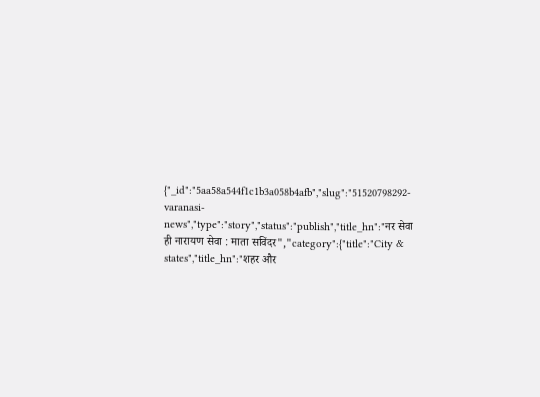{"_id":"5aa58a544f1c1b3a058b4afb","slug":"51520798292-varanasi-news","type":"story","status":"publish","title_hn":"नर सेवा ही नारायण सेवा : माता सविंदर","category":{"title":"City & states","title_hn":"शहर और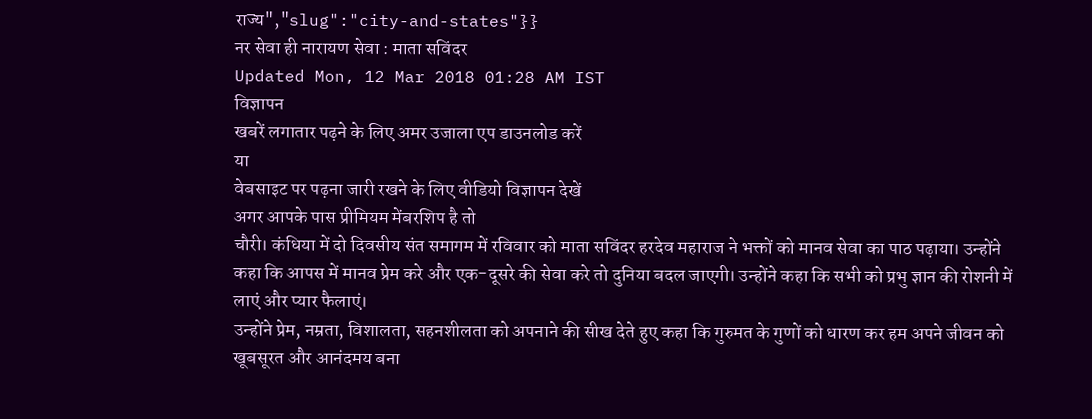राज्य","slug":"city-and-states"}}
नर सेवा ही नारायण सेवा : माता सविंदर
Updated Mon, 12 Mar 2018 01:28 AM IST
विज्ञापन
खबरें लगातार पढ़ने के लिए अमर उजाला एप डाउनलोड करें
या
वेबसाइट पर पढ़ना जारी रखने के लिए वीडियो विज्ञापन देखें
अगर आपके पास प्रीमियम मेंबरशिप है तो
चौरी। कंधिया में दो दिवसीय संत समागम में रविवार को माता सविंदर हरदेव महाराज ने भक्तों को मानव सेवा का पाठ पढ़ाया। उन्होंने कहा कि आपस में मानव प्रेम करे और एक-दूसरे की सेवा करे तो दुनिया बदल जाएगी। उन्होंने कहा कि सभी को प्रभु ज्ञान की रोशनी में लाएं और प्यार फैलाएं।
उन्होंने प्रेम, नम्रता, विशालता, सहनशीलता को अपनाने की सीख देते हुए कहा कि गुरुमत के गुणों को धारण कर हम अपने जीवन को खूबसूरत और आनंदमय बना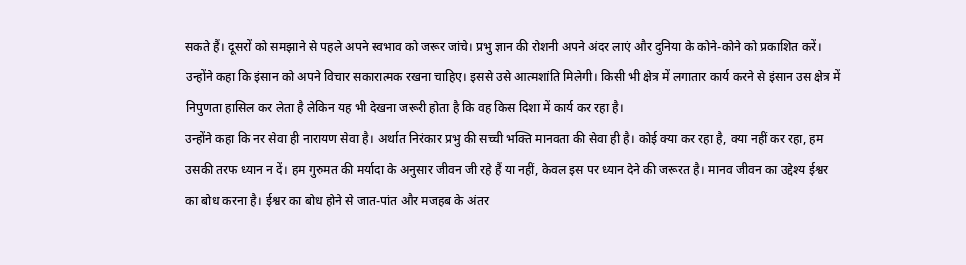सकते हैं। दूसरों को समझाने से पहले अपने स्वभाव को जरूर जांचे। प्रभु ज्ञान की रोशनी अपने अंदर लाएं और दुनिया के कोने-कोने को प्रकाशित करें। उन्होंने कहा कि इंसान को अपने विचार सकारात्मक रखना चाहिए। इससे उसे आत्मशांति मिलेगी। किसी भी क्षेत्र में लगातार कार्य करने से इंसान उस क्षेत्र में निपुणता हासिल कर लेता है लेकिन यह भी देखना जरूरी होता है कि वह किस दिशा में कार्य कर रहा है।
उन्होंने कहा कि नर सेवा ही नारायण सेवा है। अर्थात निरंकार प्रभु की सच्ची भक्ति मानवता की सेवा ही है। कोई क्या कर रहा है, क्या नहीं कर रहा, हम उसकी तरफ ध्यान न दें। हम गुरुमत की मर्यादा के अनुसार जीवन जी रहे हैं या नहीं, केवल इस पर ध्यान देने की जरूरत है। मानव जीवन का उद्देश्य ईश्वर का बोध करना है। ईश्वर का बोध होने से जात-पांत और मजहब के अंतर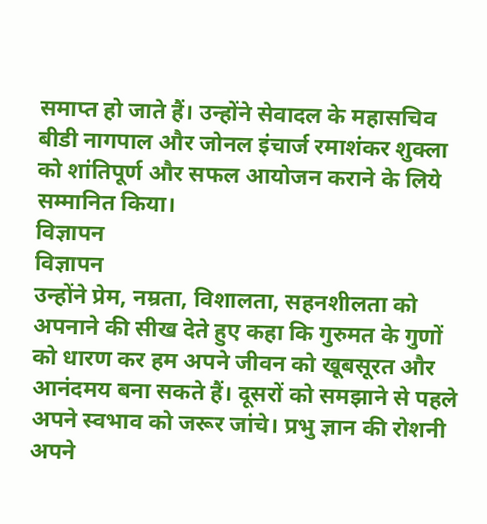समाप्त हो जाते हैं। उन्होंने सेवादल के महासचिव बीडी नागपाल और जोनल इंचार्ज रमाशंकर शुक्ला को शांतिपूर्ण और सफल आयोजन कराने के लिये सम्मानित किया।
विज्ञापन
विज्ञापन
उन्होंने प्रेम, नम्रता, विशालता, सहनशीलता को अपनाने की सीख देते हुए कहा कि गुरुमत के गुणों को धारण कर हम अपने जीवन को खूबसूरत और आनंदमय बना सकते हैं। दूसरों को समझाने से पहले अपने स्वभाव को जरूर जांचे। प्रभु ज्ञान की रोशनी अपने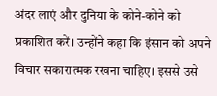अंदर लाएं और दुनिया के कोने-कोने को प्रकाशित करें। उन्होंने कहा कि इंसान को अपने विचार सकारात्मक रखना चाहिए। इससे उसे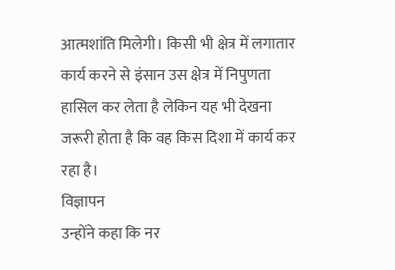आत्मशांति मिलेगी। किसी भी क्षेत्र में लगातार कार्य करने से इंसान उस क्षेत्र में निपुणता हासिल कर लेता है लेकिन यह भी देखना जरूरी होता है कि वह किस दिशा में कार्य कर रहा है।
विज्ञापन
उन्होंने कहा कि नर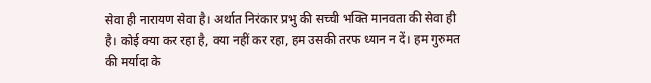सेवा ही नारायण सेवा है। अर्थात निरंकार प्रभु की सच्ची भक्ति मानवता की सेवा ही है। कोई क्या कर रहा है, क्या नहीं कर रहा, हम उसकी तरफ ध्यान न दें। हम गुरुमत की मर्यादा के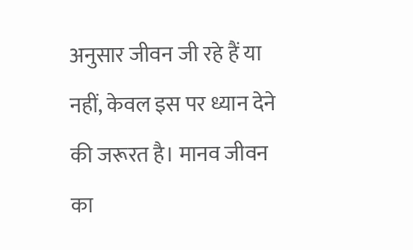अनुसार जीवन जी रहे हैं या नहीं, केवल इस पर ध्यान देने की जरूरत है। मानव जीवन का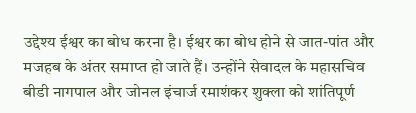उद्देश्य ईश्वर का बोध करना है। ईश्वर का बोध होने से जात-पांत और मजहब के अंतर समाप्त हो जाते हैं। उन्होंने सेवादल के महासचिव बीडी नागपाल और जोनल इंचार्ज रमाशंकर शुक्ला को शांतिपूर्ण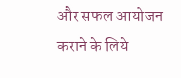और सफल आयोजन कराने के लिये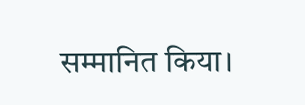सम्मानित किया।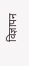विज्ञापन